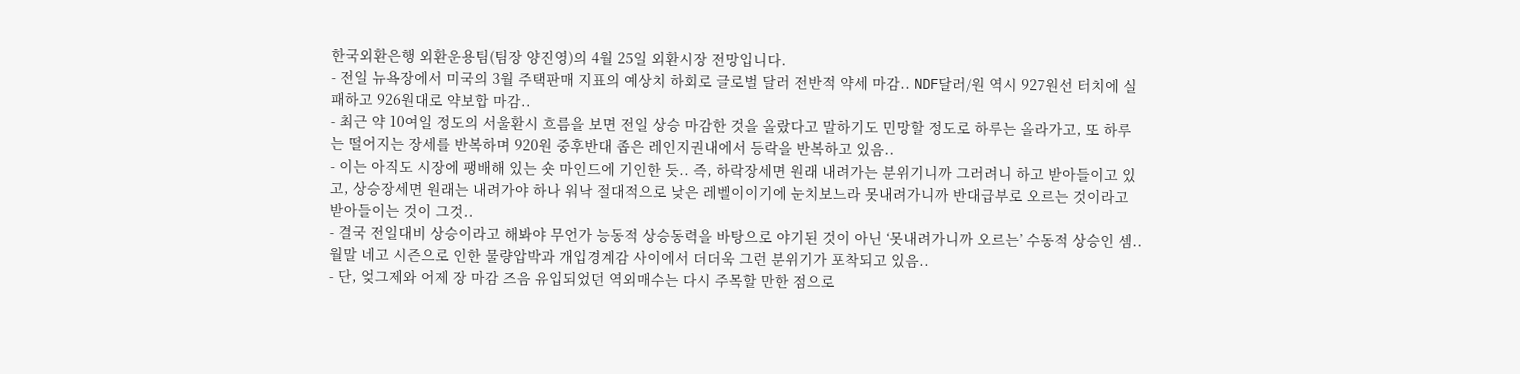한국외환은행 외환운용팀(팀장 양진영)의 4월 25일 외환시장 전망입니다.
- 전일 뉴욕장에서 미국의 3월 주택판매 지표의 예상치 하회로 글로벌 달러 전반적 약세 마감.. NDF달러/원 역시 927원선 터치에 실패하고 926원대로 약보합 마감..
- 최근 약 10여일 정도의 서울환시 흐름을 보면 전일 상승 마감한 것을 올랐다고 말하기도 민망할 정도로 하루는 올라가고, 또 하루는 떨어지는 장세를 반복하며 920원 중후반대 좁은 레인지권내에서 등락을 반복하고 있음..
- 이는 아직도 시장에 팽배해 있는 숏 마인드에 기인한 듯.. 즉, 하락장세면 원래 내려가는 분위기니까 그러려니 하고 받아들이고 있고, 상승장세면 원래는 내려가야 하나 워낙 절대적으로 낮은 레벨이이기에 눈치보느라 못내려가니까 반대급부로 오르는 것이라고 받아들이는 것이 그것..
- 결국 전일대비 상승이라고 해봐야 무언가 능동적 상승동력을 바탕으로 야기된 것이 아닌 ‘못내려가니까 오르는’ 수동적 상승인 셈.. 월말 네고 시즌으로 인한 물량압박과 개입경계감 사이에서 더더욱 그런 분위기가 포착되고 있음..
- 단, 엊그제와 어제 장 마감 즈음 유입되었던 역외매수는 다시 주목할 만한 점으로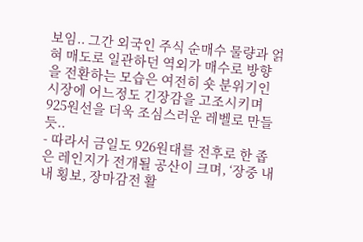보임.. 그간 외국인 주식 순매수 물량과 얽혀 매도로 일관하던 역외가 매수로 방향을 전환하는 모습은 여전히 숏 분위기인 시장에 어느정도 긴장감을 고조시키며 925원선을 더욱 조심스러운 레벨로 만들 듯..
- 따라서 금일도 926원대를 전후로 한 좁은 레인지가 전개될 공산이 크며, ‘장중 내내 횡보, 장마감전 활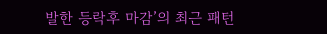발한 등락후 마감’의 최근 패턴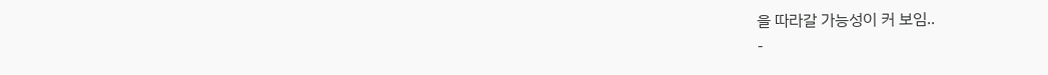을 따라갈 가능성이 커 보임..
-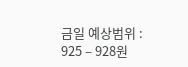금일 예상범위 : 925 – 928원